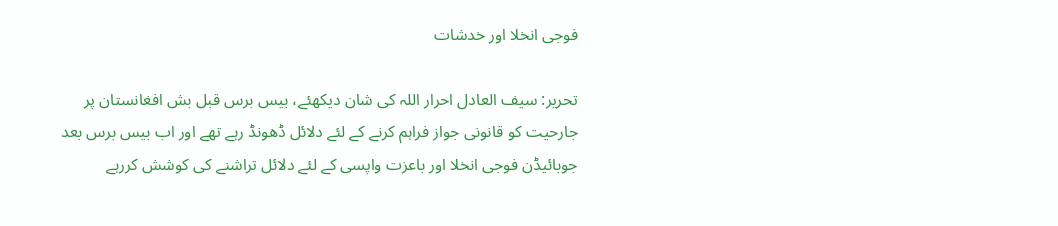فوجی انخلا اور خدشات

تحریر: سیف العادل احرار اللہ کی شان دیکھئے، بیس برس قبل بش افغانستان پر جارحیت کو قانونی جواز فراہم کرنے کے لئے دلائل ڈھونڈ رہے تھے اور اب بیس برس بعد جوبائیڈن فوجی انخلا اور باعزت واپسی کے لئے دلائل تراشنے کی کوشش کررہے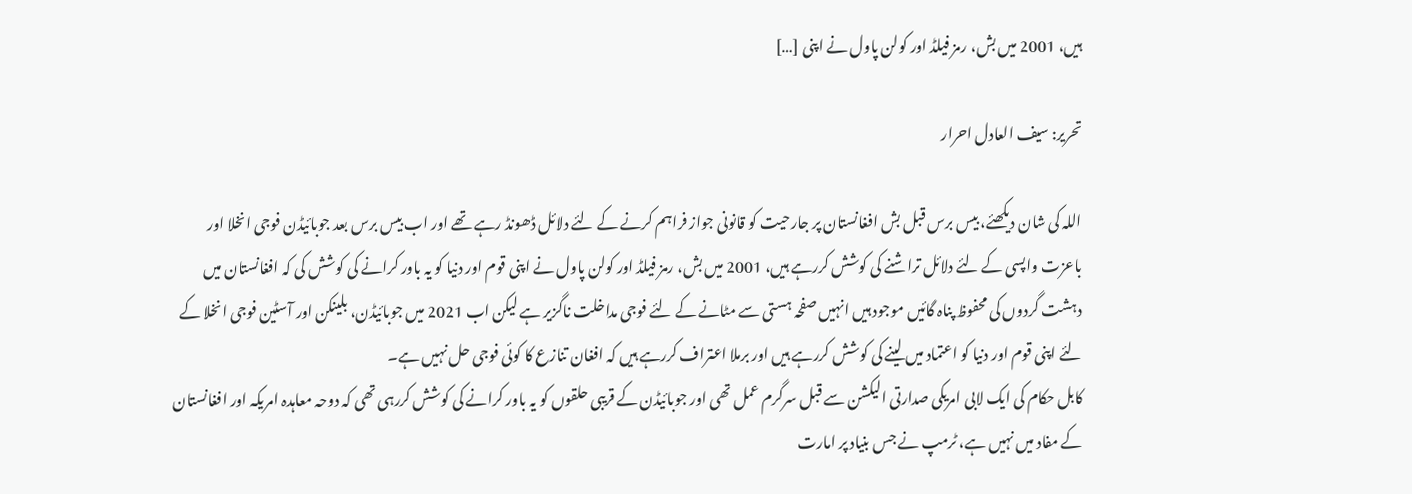ہیں، 2001 میں بش، رمز فیلڈ اور کولن پاول نے اپنی […]

تحریر: سیف العادل احرار

اللہ کی شان دیکھئے، بیس برس قبل بش افغانستان پر جارحیت کو قانونی جواز فراہم کرنے کے لئے دلائل ڈھونڈ رہے تھے اور اب بیس برس بعد جوبائیڈن فوجی انخلا اور باعزت واپسی کے لئے دلائل تراشنے کی کوشش کررہے ہیں، 2001 میں بش، رمز فیلڈ اور کولن پاول نے اپنی قوم اور دنیا کو یہ باور کرانے کی کوشش کی کہ افغانستان میں دہشت گردوں کی محفوظ پناہ گائیں موجود ہیں انہیں صفحہ ہستی سے مٹانے کے لئے فوجی مداخلت ناگزیر ہے لیکن اب 2021 میں جوبائیڈن، بلینکن اور آسٹین فوجی انخلا کے لئے اپنی قوم اور دنیا کو اعتماد میں لینے کی کوشش کررہے ہیں اور برملا اعتراف کررہے ہیں کہ افغان تنازع کا کوئی فوجی حل نہیں ہے۔
کابل حکام کی ایک لابی امریکی صدارتی الیکشن سے قبل سرگرم عمل تھی اور جوبائیڈن کے قریبی حلقوں کو یہ باور کرانے کی کوشش کررہی تھی کہ دوحہ معاہدہ امریکہ اور افغانستان کے مفاد میں نہیں ہے، ٹرمپ نے جس بنیاد پر امارت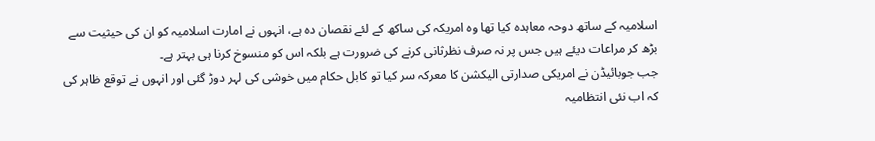اسلامیہ کے ساتھ دوحہ معاہدہ کیا تھا وہ امریکہ کی ساکھ کے لئے نقصان دہ ہے، انہوں نے امارت اسلامیہ کو ان کی حیثیت سے بڑھ کر مراعات دیئے ہیں جس پر نہ صرف نظرثانی کرنے کی ضرورت ہے بلکہ اس کو منسوخ کرنا ہی بہتر ہے۔
جب جوبائیڈن نے امریکی صدارتی الیکشن کا معرکہ سر کیا تو کابل حکام میں خوشی کی لہر دوڑ گئی اور انہوں نے توقع ظاہر کی کہ اب نئی انتظامیہ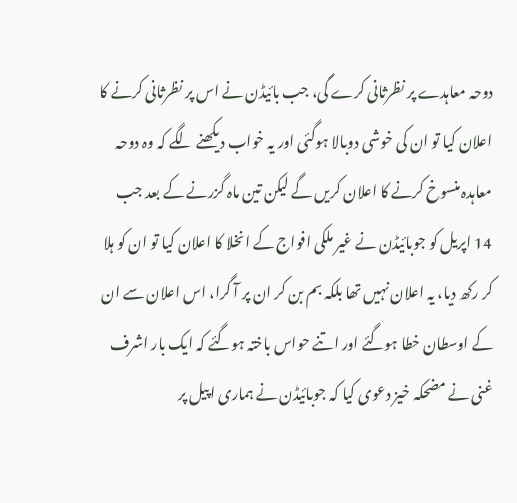دوحہ معاہدے پر نظرثانی کرے گی، جب بائیڈن نے اس پر نظرثانی کرنے کا اعلان کیا تو ان کی خوشی دوبالا ہوگئی اور یہ خواب دیکھنے لگے کہ وہ دوحہ معاہدہ منسوخ کرنے کا اعلان کریں گے لیکن تین ماہ گزرنے کے بعد جب 14 اپریل کو جوبائیڈن نے غیر ملکی افواج کے انخلا کا اعلان کیا تو ان کو ہلا کر رکھ دیا، یہ اعلان نہیں تھا بلکہ بم بن کر ان پر آ گرا، اس اعلان سے ان کے اوسطان خطا ہوگئے اور اتنے حواس باختہ ہوگئے کہ ایک بار اشرف غنی نے مضحکہ خیز دعوی کیا کہ جوبائیڈن نے ہماری اپیل پر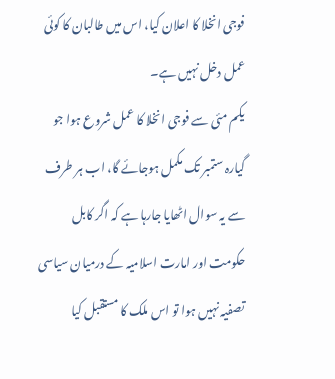فوجی انخلا کا اعلان کیا، اس میں طالبان کا کوئی عمل دخل نہیں ہے۔
یکم مئی سے فوجی انخلا کا عمل شروع ہوا جو گیارہ ستمبر تک مکمل ہوجائے گا، اب ہر طرف سے یہ سوال اٹھایا جارہا ہے کہ اگر کابل حکومت اور امارت اسلامیہ کے درمیان سیاسی تصفیہ نہیں ہوا تو اس ملک کا مستقبل کیا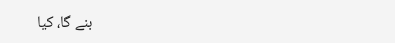بنے گا، کیا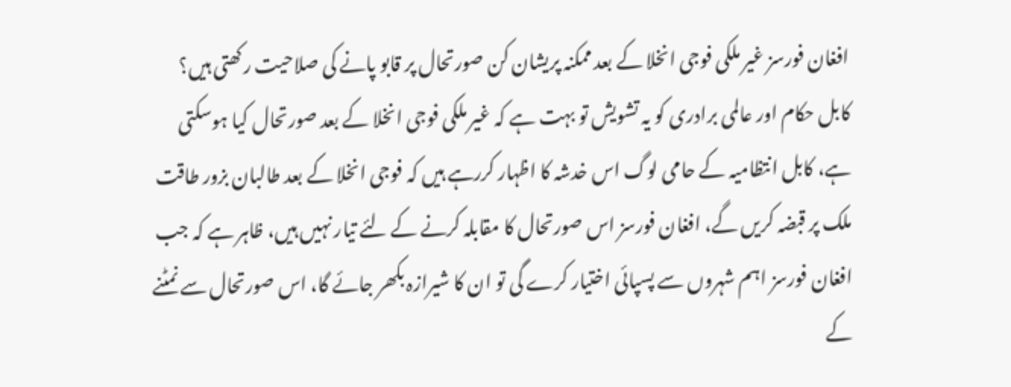افغان فورسز غیر ملکی فوجی انخلا کے بعد ممکنہ پریشان کن صورتحال پر قابو پانے کی صلاحیت رکھتی ہیں؟ کابل حکام اور عالمی برادری کو یہ تشویش تو بہت ہے کہ غیر ملکی فوجی انخلا کے بعد صورتحال کیا ہوسکتی ہے، کابل انتظامیہ کے حامی لوگ اس خدشہ کا اظہار کررہے ہیں کہ فوجی انخلا کے بعد طالبان بزور طاقت ملک پر قبضہ کریں گے، افغان فورسز اس صورتحال کا مقابلہ کرنے کے لئے تیار نہیں ہیں، ظاہر ہے کہ جب افغان فورسز اہم شہروں سے پسپائی اختیار کرے گی تو ان کا شیرازہ بکھر جائے گا، اس صورتحال سے نمٹنے کے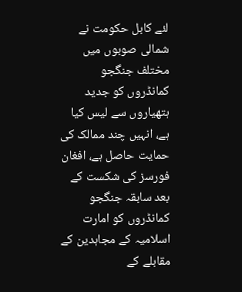لئے کابل حکومت نے شمالی صوبوں میں مختلف جنگجو کمانڈروں کو جدید ہتھیاروں سے لیس کیا ہے، انہیں چند ممالک کی حمایت حاصل ہے، افغان فورسز کی شکست کے بعد سابقہ جنگجو کمانڈروں کو امارت اسلامیہ کے مجاہدین کے مقابلے کے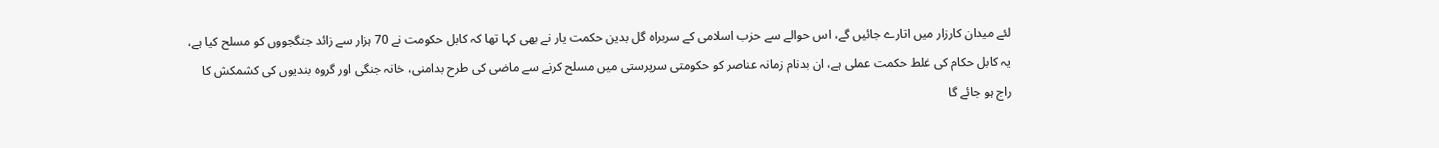لئے میدان کارزار میں اتارے جائیں گے، اس حوالے سے حزب اسلامی کے سربراہ گل بدین حکمت یار نے بھی کہا تھا کہ کابل حکومت نے 70 ہزار سے زائد جنگجووں کو مسلح کیا ہے، یہ کابل حکام کی غلط حکمت عملی ہے، ان بدنام زمانہ عناصر کو حکومتی سرپرستی میں مسلح کرنے سے ماضی کی طرح بدامنی، خانہ جنگی اور گروہ بندیوں کی کشمکش کا راج ہو جائے گا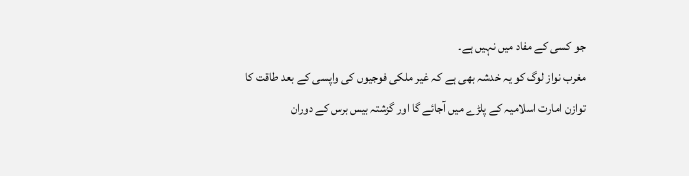جو کسی کے مفاد میں نہیں ہے۔
مغرب نواز لوگ کو یہ خدشہ بھی ہے کہ غیر ملکی فوجیوں کی واپسی کے بعد طاقت کا توازن امارت اسلامیہ کے پلڑے میں آجائے گا اور گزشتہ بیس برس کے دوران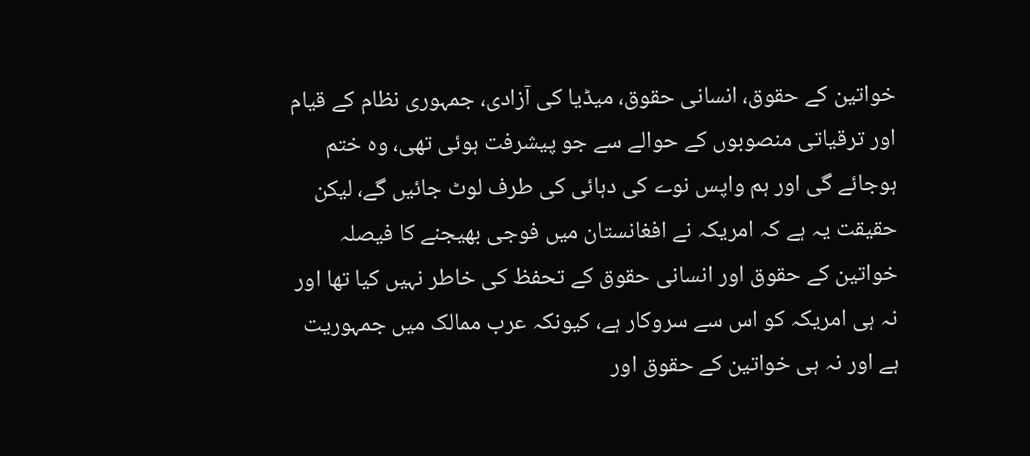خواتین کے حقوق، انسانی حقوق، میڈیا کی آزادی، جمہوری نظام کے قیام اور ترقیاتی منصوبوں کے حوالے سے جو پیشرفت ہوئی تھی، وہ ختم ہوجائے گی اور ہم واپس نوے کی دہائی کی طرف لوٹ جائیں گے، لیکن حقیقت یہ ہے کہ امریکہ نے افغانستان میں فوجی بھیجنے کا فیصلہ خواتین کے حقوق اور انسانی حقوق کے تحفظ کی خاطر نہیں کیا تھا اور نہ ہی امریکہ کو اس سے سروکار ہے، کیونکہ عرب ممالک میں جمہوریت ہے اور نہ ہی خواتین کے حقوق اور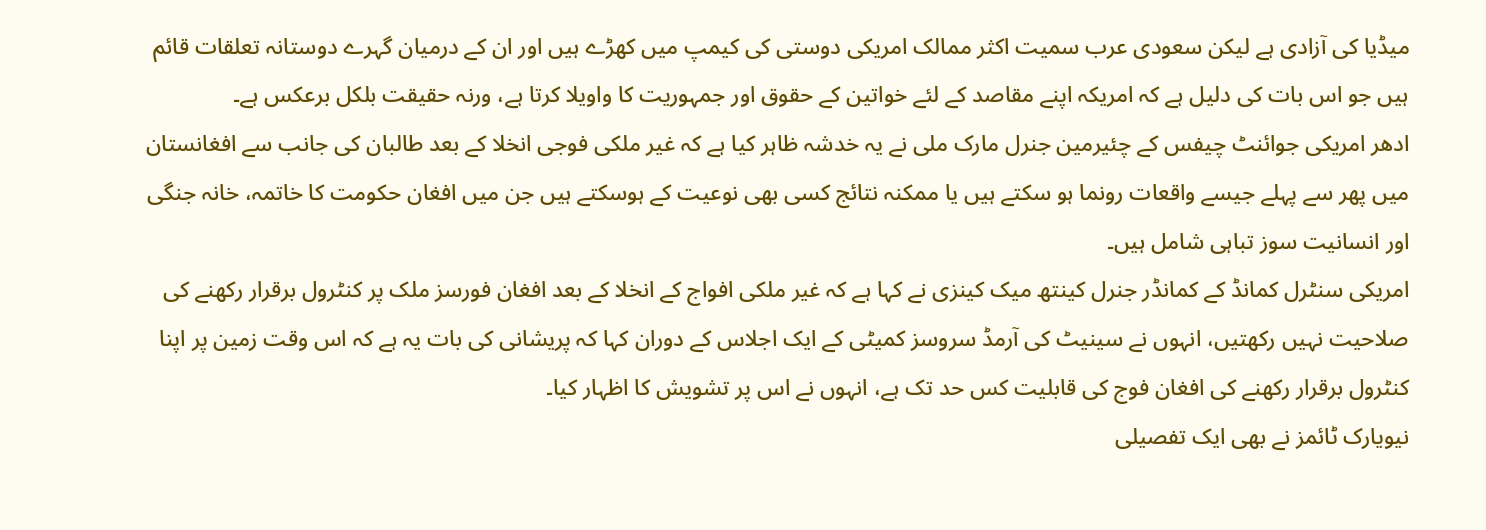میڈیا کی آزادی ہے لیکن سعودی عرب سمیت اکثر ممالک امریکی دوستی کی کیمپ میں کھڑے ہیں اور ان کے درمیان گہرے دوستانہ تعلقات قائم ہیں جو اس بات کی دلیل ہے کہ امریکہ اپنے مقاصد کے لئے خواتین کے حقوق اور جمہوریت کا واویلا کرتا ہے، ورنہ حقیقت بلکل برعکس ہے۔
ادھر امریکی جوائنٹ چیفس کے چئیرمین جنرل مارک ملی نے یہ خدشہ ظاہر کیا ہے کہ غیر ملکی فوجی انخلا کے بعد طالبان کی جانب سے افغانستان میں پھر سے پہلے جیسے واقعات رونما ہو سکتے ہیں یا ممکنہ نتائج کسی بھی نوعیت کے ہوسکتے ہیں جن میں افغان حکومت کا خاتمہ، خانہ جنگی اور انسانیت سوز تباہی شامل ہیں۔
امریکی سنٹرل کمانڈ کے کمانڈر جنرل کینتھ میک کینزی نے کہا ہے کہ غیر ملکی افواج کے انخلا کے بعد افغان فورسز ملک پر کنٹرول برقرار رکھنے کی صلاحیت نہیں رکھتیں، انہوں نے سینیٹ کی آرمڈ سروسز کمیٹی کے ایک اجلاس کے دوران کہا کہ پریشانی کی بات یہ ہے کہ اس وقت زمین پر اپنا کنٹرول برقرار رکھنے کی افغان فوج کی قابلیت کس حد تک ہے، انہوں نے اس پر تشویش کا اظہار کیا۔
نیویارک ٹائمز نے بھی ایک تفصیلی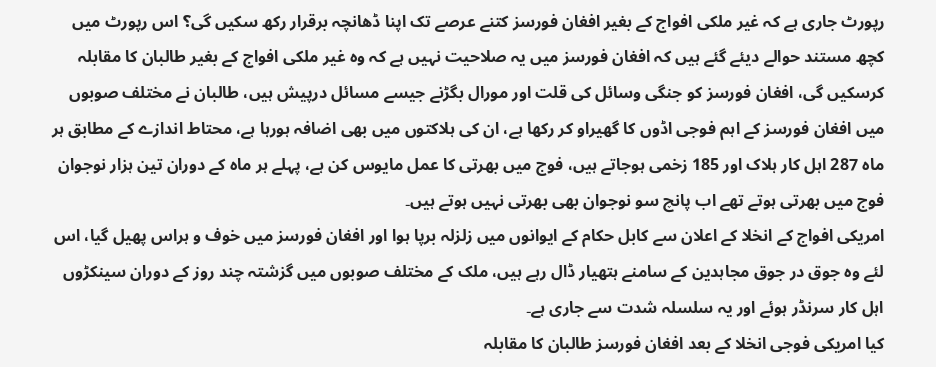رپورٹ جاری ہے کہ غیر ملکی افواج کے بغیر افغان فورسز کتنے عرصے تک اپنا ڈھانچہ برقرار رکھ سکیں گی؟ اس رپورٹ میں کچھ مستند حوالے دیئے گئے ہیں کہ افغان فورسز میں یہ صلاحیت نہیں ہے کہ وہ غیر ملکی افواج کے بغیر طالبان کا مقابلہ کرسکیں گی، افغان فورسز کو جنگی وسائل کی قلت اور مورال بگڑنے جیسے مسائل درپیش ہیں، طالبان نے مختلف صوبوں میں افغان فورسز کے اہم فوجی اڈوں کا گھیراو کر رکھا ہے، ان کی ہلاکتوں میں بھی اضافہ ہورہا ہے، محتاط اندازے کے مطابق ہر ماہ 287 اہل کار ہلاک اور 185 زخمی ہوجاتے ہیں، فوج میں بھرتی کا عمل مایوس کن ہے، پہلے ہر ماہ کے دوران تین ہزار نوجوان فوج میں بھرتی ہوتے تھے اب پانچ سو نوجوان بھی بھرتی نہیں ہوتے ہیں۔
امریکی افواج کے انخلا کے اعلان سے کابل حکام کے ایوانوں میں زلزلہ برپا ہوا اور افغان فورسز میں خوف و ہراس پھیل گیا، اس لئے وہ جوق در جوق مجاہدین کے سامنے ہتھیار ڈال رہے ہیں، ملک کے مختلف صوبوں میں گزشتہ چند روز کے دوران سینکڑوں اہل کار سرنڈر ہوئے اور یہ سلسلہ شدت سے جاری ہے۔
کیا امریکی فوجی انخلا کے بعد افغان فورسز طالبان کا مقابلہ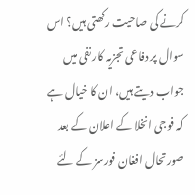کرنے کی صاحیت رکھتی ہیں؟ اس سوال پر دفاعی تجزیہ کار نفی میں جواب دیتے ہیں، ان کا خیال ہے کہ فوجی انخلا کے اعلان کے بعد صورتحال افغان فورسز کے لئے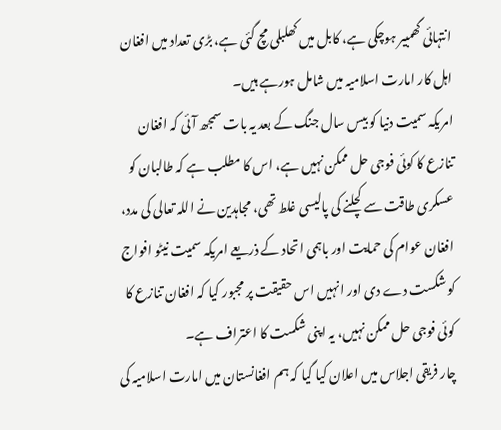انتہائی گھمبیر ہوچکی ہے، کابل میں کھلبلی مچ گئی ہے، بڑی تعداد میں افغان اہل کار امارت اسلامیہ میں شامل ہورہے ہیں۔
امریکہ سمیت دنیا کو بیس سال جنگ کے بعد یہ بات سمجھ آئی کہ افغان تنازع کا کوئی فوجی حل ممکن نہیں ہے، اس کا مطلب ہے کہ طالبان کو عسکری طاقت سے کچلنے کی پالیسی غلط تھی، مجاہدین نے اللہ تعالی کی مدد، افغان عوام کی حمایت اور باہمی اتحاد کے ذریعے امریکہ سمیت نیٹو افواج کو شکست دے دی اور انہیں اس حقیقت پر مجبور کیا کہ افغان تنازع کا کوئی فوجی حل ممکن نہیں، یہ اپنی شکست کا اعتراف ہے۔
چار فریقی اجلاس میں اعلان کیا گیا کہ ہم افغانستان میں امارت اسلامیہ کی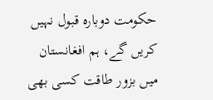حکومت دوبارہ قبول نہیں کریں گے، ہم افغانستان میں بزور طاقت کسی بھی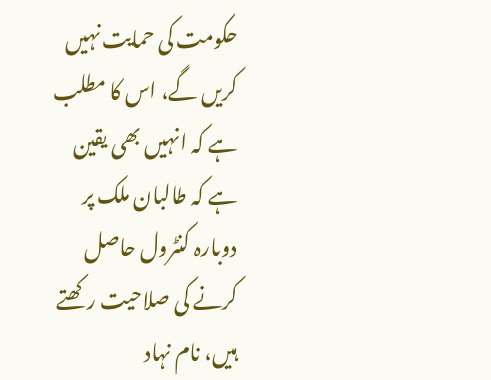حکومت کی حمایت نہیں کریں گے، اس کا مطلب ہے کہ انہیں بھی یقین ہے کہ طالبان ملک پر دوبارہ کنٹرول حاصل کرنے کی صلاحیت رکھتے ہیں، نام نہاد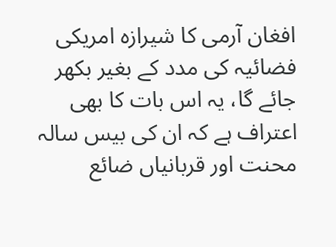افغان آرمی کا شیرازہ امریکی فضائیہ کی مدد کے بغیر بکھر جائے گا، یہ اس بات کا بھی اعتراف ہے کہ ان کی بیس سالہ محنت اور قربانیاں ضائع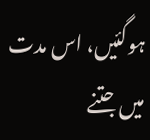ہوگئیں، اس مدت میں جتنے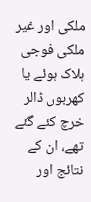ملکی اور غیر ملکی فوجی ہلاک ہوئے یا کھربوں ڈالر خرچ کئے گئے تھے، ان کے نتائج اور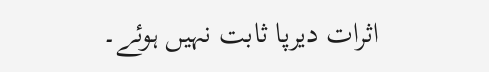اثرات دیرپا ثابت نہیں ہوئے۔